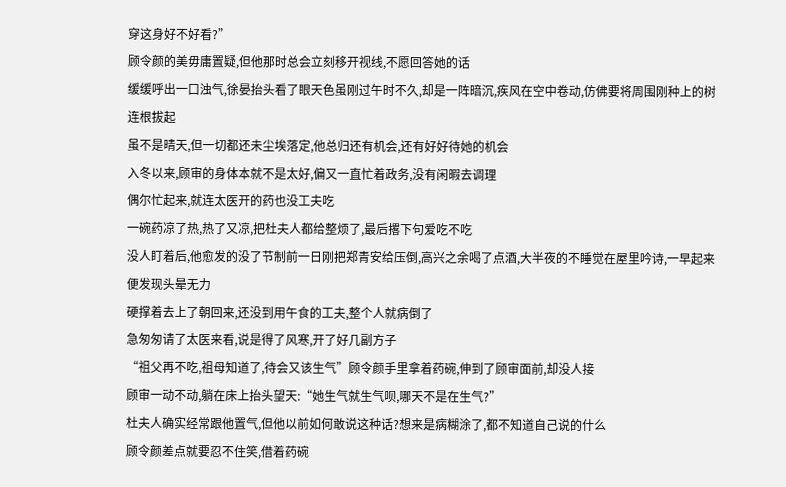穿这身好不好看?”
顾令颜的美毋庸置疑,但他那时总会立刻移开视线,不愿回答她的话
缓缓呼出一口浊气,徐晏抬头看了眼天色虽刚过午时不久,却是一阵暗沉,疾风在空中卷动,仿佛要将周围刚种上的树连根拔起
虽不是晴天,但一切都还未尘埃落定,他总归还有机会,还有好好待她的机会
入冬以来,顾审的身体本就不是太好,偏又一直忙着政务,没有闲暇去调理
偶尔忙起来,就连太医开的药也没工夫吃
一碗药凉了热,热了又凉,把杜夫人都给整烦了,最后撂下句爱吃不吃
没人盯着后,他愈发的没了节制前一日刚把郑青安给压倒,高兴之余喝了点酒,大半夜的不睡觉在屋里吟诗,一早起来便发现头晕无力
硬撑着去上了朝回来,还没到用午食的工夫,整个人就病倒了
急匆匆请了太医来看,说是得了风寒,开了好几副方子
“祖父再不吃,祖母知道了,待会又该生气”顾令颜手里拿着药碗,伸到了顾审面前,却没人接
顾审一动不动,躺在床上抬头望天:“她生气就生气呗,哪天不是在生气?”
杜夫人确实经常跟他置气,但他以前如何敢说这种话?想来是病糊涂了,都不知道自己说的什么
顾令颜差点就要忍不住笑,借着药碗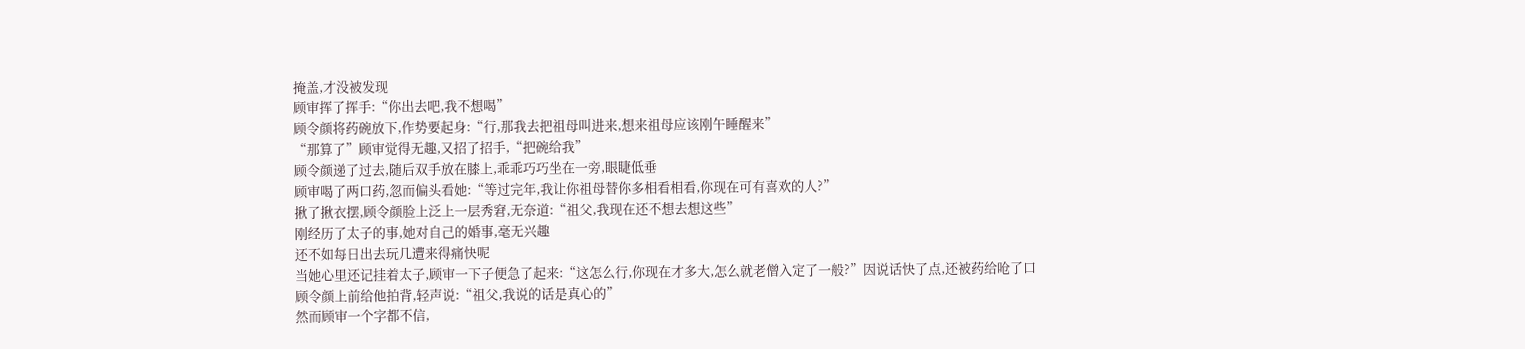掩盖,才没被发现
顾审挥了挥手:“你出去吧,我不想喝”
顾令颜将药碗放下,作势要起身:“行,那我去把祖母叫进来,想来祖母应该刚午睡醒来”
“那算了”顾审觉得无趣,又招了招手,“把碗给我”
顾令颜递了过去,随后双手放在膝上,乖乖巧巧坐在一旁,眼睫低垂
顾审喝了两口药,忽而偏头看她:“等过完年,我让你祖母替你多相看相看,你现在可有喜欢的人?”
揪了揪衣摆,顾令颜脸上泛上一层秀窘,无奈道:“祖父,我现在还不想去想这些”
刚经历了太子的事,她对自己的婚事,毫无兴趣
还不如每日出去玩几遭来得痛快呢
当她心里还记挂着太子,顾审一下子便急了起来:“这怎么行,你现在才多大,怎么就老僧入定了一般?”因说话快了点,还被药给呛了口
顾令颜上前给他拍背,轻声说:“祖父,我说的话是真心的”
然而顾审一个字都不信,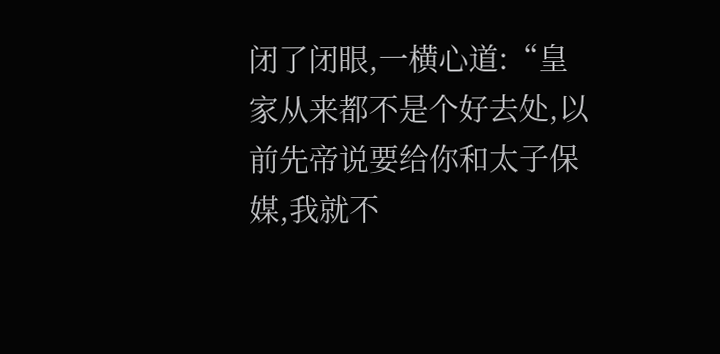闭了闭眼,一横心道:“皇家从来都不是个好去处,以前先帝说要给你和太子保媒,我就不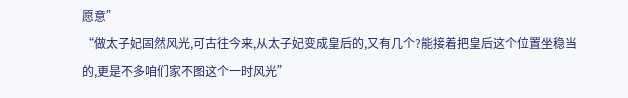愿意”
“做太子妃固然风光,可古往今来,从太子妃变成皇后的,又有几个?能接着把皇后这个位置坐稳当的,更是不多咱们家不图这个一时风光”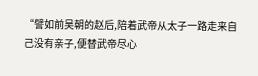“譬如前吴朝的赵后,陪着武帝从太子一路走来自己没有亲子,便替武帝尽心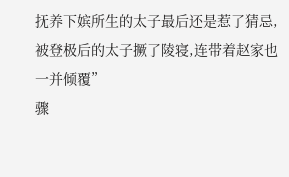抚养下嫔所生的太子最后还是惹了猜忌,被登极后的太子撅了陵寝,连带着赵家也一并倾覆”
骤